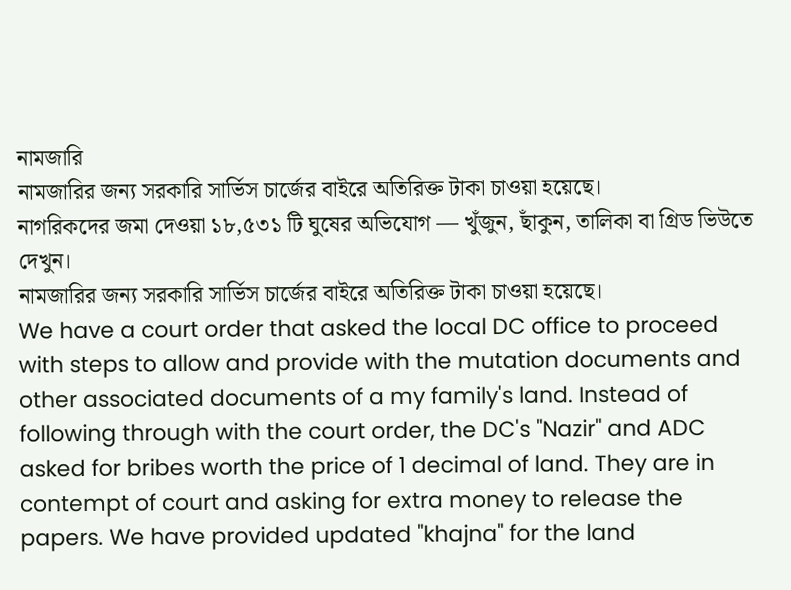নামজারি
নামজারির জন্য সরকারি সার্ভিস চার্জের বাইরে অতিরিক্ত টাকা চাওয়া হয়েছে।
নাগরিকদের জমা দেওয়া ১৮,৫৩১ টি ঘুষের অভিযোগ — খুঁজুন, ছাঁকুন, তালিকা বা গ্রিড ভিউতে দেখুন।
নামজারির জন্য সরকারি সার্ভিস চার্জের বাইরে অতিরিক্ত টাকা চাওয়া হয়েছে।
We have a court order that asked the local DC office to proceed with steps to allow and provide with the mutation documents and other associated documents of a my family's land. Instead of following through with the court order, the DC's "Nazir" and ADC asked for bribes worth the price of 1 decimal of land. They are in contempt of court and asking for extra money to release the papers. We have provided updated "khajna" for the land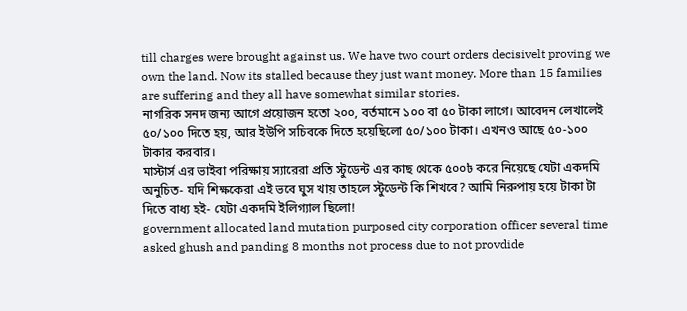till charges were brought against us. We have two court orders decisivelt proving we own the land. Now its stalled because they just want money. More than 15 families are suffering and they all have somewhat similar stories.
নাগরিক সনদ জন্য আগে প্রয়োজন হতো ২০০, বর্তমানে ১০০ বা ৫০ টাকা লাগে। আবেদন লেখালেই ৫০/১০০ দিতে হয়, আর ইউপি সচিবকে দিতে হয়েছিলো ৫০/১০০ টাকা। এখনও আছে ৫০-১০০ টাকার করবার।
মাস্টার্স এর ভাইবা পরিক্ষায় স্যারেরা প্রতি স্টুডেন্ট এর কাছ থেকে ৫০০৳ করে নিয়েছে যেটা একদমি অনুচিত- যদি শিক্ষকেরা এই ভবে ঘুস খায় তাহলে স্টুডেন্ট কি শিখবে? আমি নিরুপায় হয়ে টাকা টা দিতে বাধ্য হই- যেটা একদমি ইলিগ্যাল ছিলো!
government allocated land mutation purposed city corporation officer several time asked ghush and panding 8 months not process due to not provdide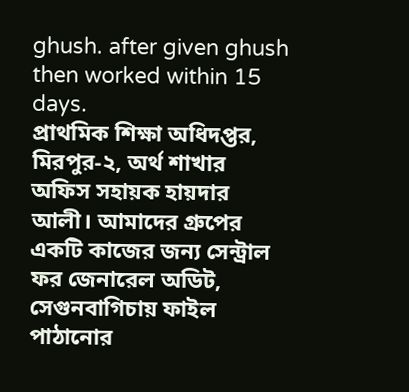ghush. after given ghush then worked within 15 days.
প্রাথমিক শিক্ষা অধিদপ্তর, মিরপুর-২, অর্থ শাখার অফিস সহায়ক হায়দার আলী। আমাদের গ্রুপের একটি কাজের জন্য সেন্ট্রাল ফর জেনারেল অডিট, সেগুনবাগিচায় ফাইল পাঠানোর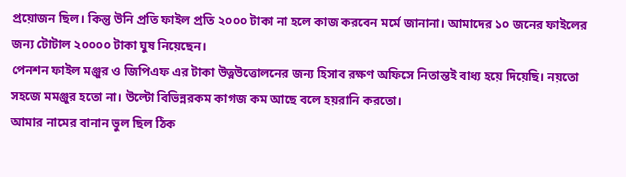প্রয়োজন ছিল। কিন্তু উনি প্রতি ফাইল প্রতি ২০০০ টাকা না হলে কাজ করবেন মর্মে জানানা। আমাদের ১০ জনের ফাইলের জন্য টোটাল ২০০০০ টাকা ঘুষ নিয়েছেন।
পেনশন ফাইল মঞ্জুর ও জিপিএফ এর টাকা উত্নউত্তোলনের জন্য হিসাব রক্ষণ অফিসে নিতান্তই বাধ্য হয়ে দিয়েছি। নয়তো সহজে মমঞ্জুর হতো না। উল্টো বিভিন্নরকম কাগজ কম আছে বলে হয়রানি করতো।
আমার নামের বানান ভুল ছিল ঠিক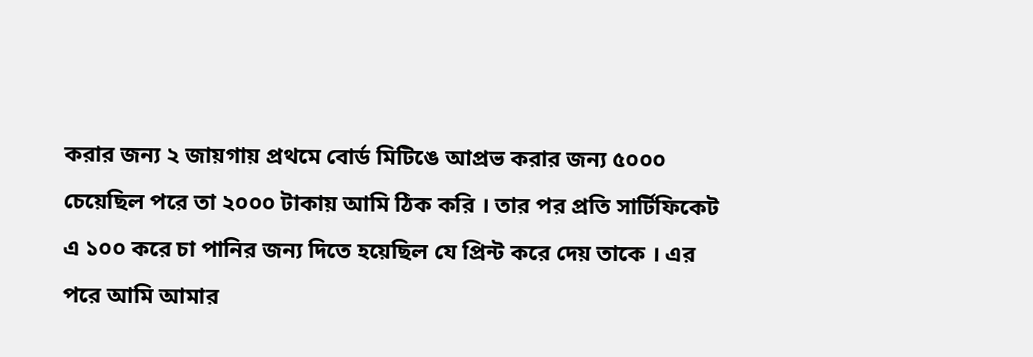করার জন্য ২ জায়গায় প্রথমে বোর্ড মিটিঙে আপ্রভ করার জন্য ৫০০০ চেয়েছিল পরে তা ২০০০ টাকায় আমি ঠিক করি । তার পর প্রতি সার্টিফিকেট এ ১০০ করে চা পানির জন্য দিতে হয়েছিল যে প্রিন্ট করে দেয় তাকে । এর পরে আমি আমার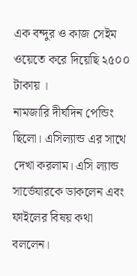এক বন্দুর ও কাজ সেইম ওয়েতে করে দিয়েছি ২৫০০ টাকায় ।
নামজারি দীর্ঘদিন পেন্ডিং ছিলো। এসিল্যান্ড এর সাথে দেখা করলাম। এসি ল্যান্ড সার্ভেযারকে ডাকলেন এবং ফাইলের বিষয় কথা বললেন।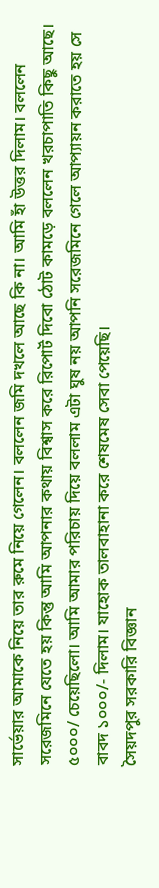সার্ভেয়ার আমাকে নিয়ে তার রুমে নিয়ে গেলেন। বললেন জমি দখলে আছে কি না। আমি হাঁ উত্তর দিলাম। বললেন সরেজমিনে যেতে হয় কিন্তু আমি আপনার কথায় বিশ্বাস করে রিপোর্ট দিবো ঠোট কামড়ে বললেন খরচাপাতি কিছু আছে। ৫০০০/ চেয়েছিলো। আমি আমার পরিচায় দিয়ে বললাম এটা ঘুষ নয় আপনি সরেজমিনে গেলে আপ্যায়ন করাতে হয় সে বাবদ ১০০০/- দিলাম। যাহোক তালবাহানা করে শেষমেষ সেবা পেয়েছি।
সৈয়দপুর সরকারি বিজ্ঞান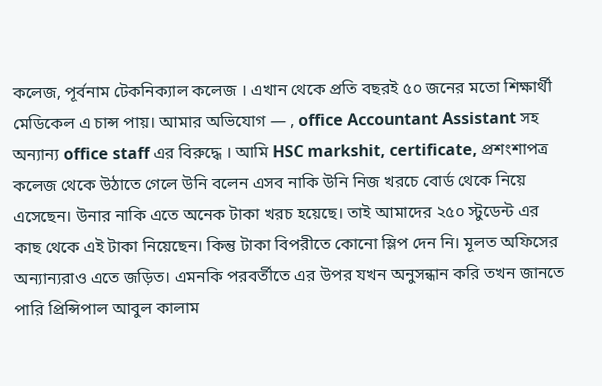কলেজ, পূর্বনাম টেকনিক্যাল কলেজ । এখান থেকে প্রতি বছরই ৫০ জনের মতো শিক্ষার্থী মেডিকেল এ চান্স পায়। আমার অভিযোগ — , office Accountant Assistant সহ অন্যান্য office staff এর বিরুদ্ধে । আমি HSC markshit, certificate, প্রশংশাপত্র কলেজ থেকে উঠাতে গেলে উনি বলেন এসব নাকি উনি নিজ খরচে বোর্ড থেকে নিয়ে এসেছেন। উনার নাকি এতে অনেক টাকা খরচ হয়েছে। তাই আমাদের ২৫০ স্টুডেন্ট এর কাছ থেকে এই টাকা নিয়েছেন। কিন্তু টাকা বিপরীতে কোনো স্লিপ দেন নি। মূলত অফিসের অন্যান্যরাও এতে জড়িত। এমনকি পরবর্তীতে এর উপর যখন অনুসন্ধান করি তখন জানতে পারি প্রিন্সিপাল আবুল কালাম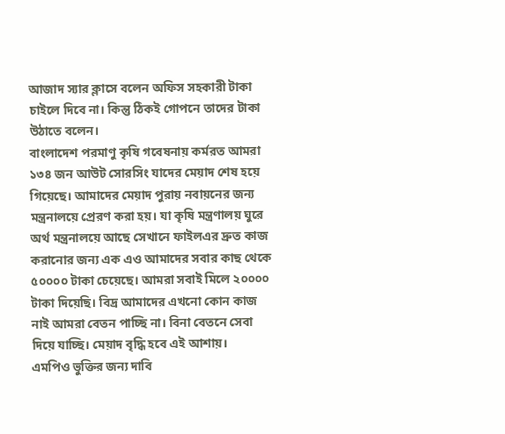আজাদ স্যার ক্লাসে বলেন অফিস সহকারী টাকা চাইলে দিবে না। কিন্তু ঠিকই গোপনে তাদের টাকা উঠাতে বলেন।
বাংলাদেশ পরমাণু কৃষি গবেষনায় কর্মরত আমরা ১৩৪ জন আউট সোরসিং যাদের মেয়াদ শেষ হয়ে গিয়েছে। আমাদের মেয়াদ পুরায় নবায়নের জন্য মন্ত্রনালয়ে প্রেরণ করা হয়। যা কৃষি মন্ত্রণালয় ঘুরে অর্থ মন্ত্রনালয়ে আছে সেখানে ফাইলএর দ্রুত কাজ করানোর জন্য এক এও আমাদের সবার কাছ থেকে ৫০০০০ টাকা চেয়েছে। আমরা সবাই মিলে ২০০০০ টাকা দিয়েছি। বিদ্র আমাদের এখনো কোন কাজ নাই আমরা বেতন পাচ্ছি না। বিনা বেতনে সেবা দিয়ে যাচ্ছি। মেয়াদ বৃদ্ধি হবে এই আশায়।
এমপিও ভুক্তির জন্য দাবি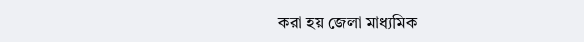করা হয় জেলা মাধ্যমিক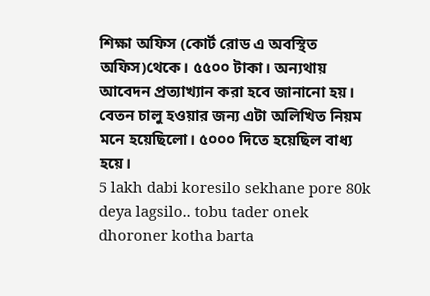শিক্ষা অফিস (কোর্ট রোড এ অবস্থিত অফিস)থেকে। ৫৫০০ টাকা। অন্যথায় আবেদন প্রত্যাখ্যান করা হবে জানানো হয়। বেতন চালু হওয়ার জন্য এটা অলিখিত নিয়ম মনে হয়েছিলো। ৫০০০ দিতে হয়েছিল বাধ্য হয়ে।
5 lakh dabi koresilo sekhane pore 80k deya lagsilo.. tobu tader onek dhoroner kotha barta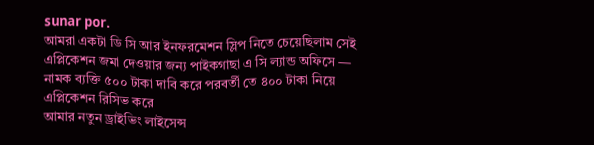sunar por.
আমরা একটা ডি সি আর ইনফরমেশন স্লিপ নিতে চেয়েছিলাম সেই এপ্লিকেশন জমা দেওয়ার জন্য পাইকগাছা এ সি ল্যান্ড অফিসে — নামক ব্যক্তি ৫০০ টাকা দাবি করে পরবর্তী তে ৪০০ টাকা নিয়ে এপ্লিকেশন রিসিভ করে
আমার নতুন ড্রাইভিং লাইসেন্স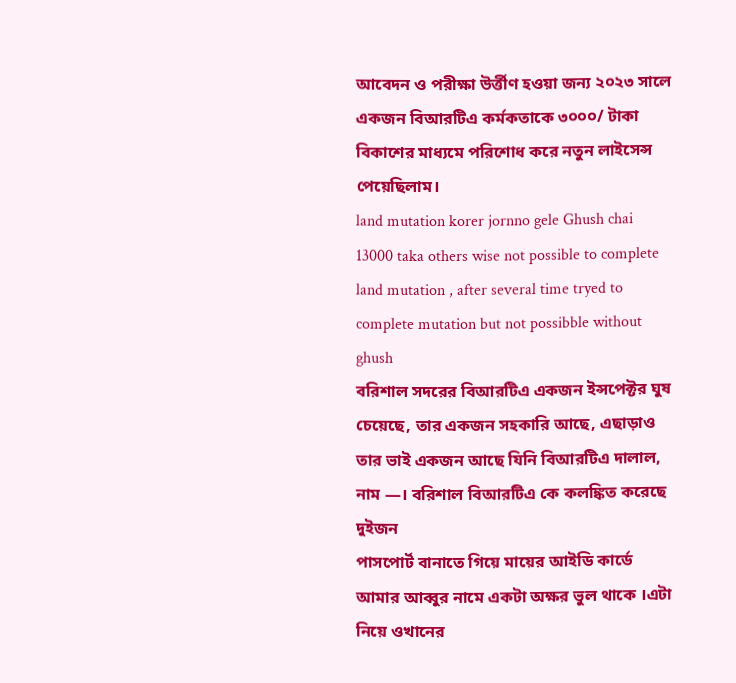আবেদন ও পরীক্ষা উর্ত্তীণ হওয়া জন্য ২০২৩ সালে একজন বিআরটিএ কর্মকতাকে ৩০০০/ টাকা বিকাশের মাধ্যমে পরিশোধ করে নতুন লাইসেন্স পেয়েছিলাম।
land mutation korer jornno gele Ghush chai 13000 taka others wise not possible to complete land mutation , after several time tryed to complete mutation but not possibble without ghush
বরিশাল সদরের বিআরটিএ একজন ইন্সপেক্টর ঘুষ চেয়েছে, তার একজন সহকারি আছে, এছাড়াও তার ভাই একজন আছে যিনি বিআরটিএ দালাল, নাম —। বরিশাল বিআরটিএ কে কলঙ্কিত করেছে দুইজন
পাসপোর্ট বানাতে গিয়ে মায়ের আইডি কার্ডে আমার আব্বুর নামে একটা অক্ষর ভুল থাকে ।এটা নিয়ে ওখানের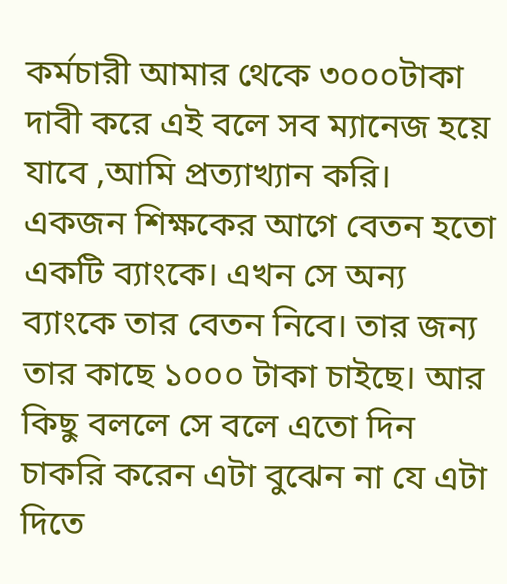কর্মচারী আমার থেকে ৩০০০টাকা দাবী করে এই বলে সব ম্যানেজ হয়ে যাবে ,আমি প্রত্যাখ্যান করি।
একজন শিক্ষকের আগে বেতন হতো একটি ব্যাংকে। এখন সে অন্য ব্যাংকে তার বেতন নিবে। তার জন্য তার কাছে ১০০০ টাকা চাইছে। আর কিছু বললে সে বলে এতো দিন চাকরি করেন এটা বুঝেন না যে এটা দিতে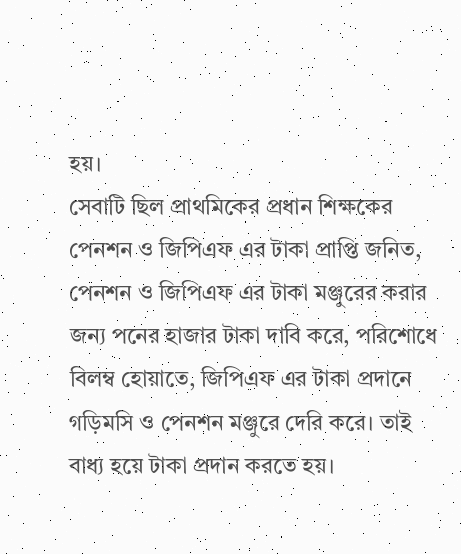হয়।
সেবাটি ছিল প্রাথমিকের প্রধান শিক্ষকের পেনশন ও জিপিএফ এর টাকা প্রাপ্তি জনিত, পেনশন ও জিপিএফ এর টাকা মঞ্জুরের করার জন্য পনের হাজার টাকা দাবি করে, পরিশোধে বিলম্ব হোয়াতে, জিপিএফ এর টাকা প্রদানে গড়িমসি ও পেনশন মঞ্জুরে দেরি করে। তাই বাধ্য হয়ে টাকা প্রদান করতে হয়।